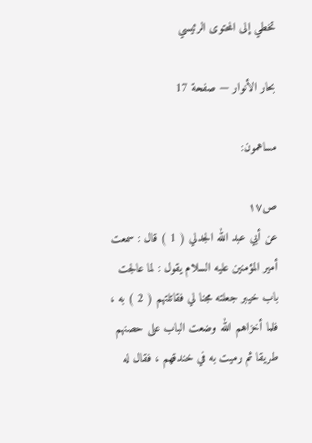تخطي إلى المحتوى الرئيسي

بحار الأنوار — صفحة 17

مساهمون:

ص١٧
عن أبي عبد الله الجدلي ( 1 ) قال : سمعت أمير المؤمنين عليه السلام يقول : لما عالجت باب خيبر جعلته مجنا لي فقاتلتهم ( 2 ) به ، فلما أخزاهم الله وضعت الباب على حصنهم طريقا ثم رميت به في خندقهم ، فقال له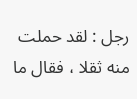رجل : لقد حملت منه ثقلا ، فقال ما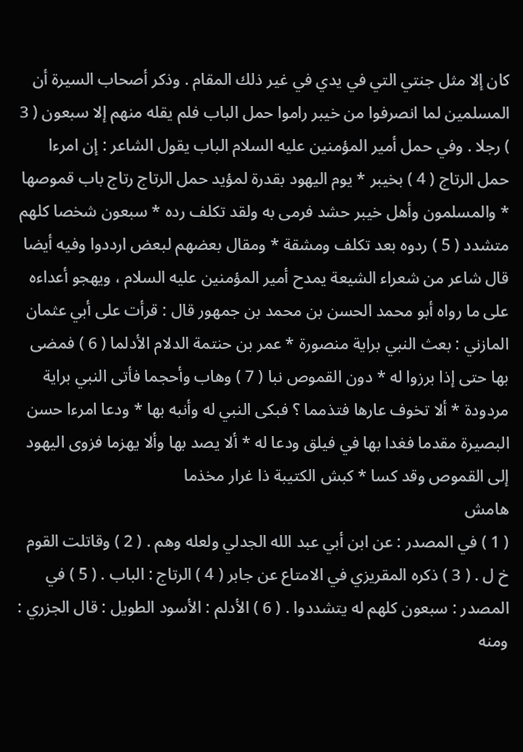كان إلا مثل جنتي التي في يدي في غير ذلك المقام . وذكر أصحاب السيرة أن المسلمين لما انصرفوا من خيبر راموا حمل الباب فلم يقله منهم إلا سبعون ( 3 ) رجلا . وفي حمل أمير المؤمنين عليه السلام الباب يقول الشاعر : إن امرءا حمل الرتاج ( 4 ) بخيبر * يوم اليهود بقدرة لمؤيد حمل الرتاج رتاج باب قموصها * والمسلمون وأهل خيبر حشد فرمى به ولقد تكلف رده * سبعون شخصا كلهم متشدد ( 5 ) ردوه بعد تكلف ومشقة * ومقال بعضهم لبعض ارددوا وفيه أيضا قال شاعر من شعراء الشيعة يمدح أمير المؤمنين عليه السلام ، ويهجو أعداءه على ما رواه أبو محمد الحسن بن محمد بن جمهور قال : قرأت على أبي عثمان المازني : بعث النبي براية منصورة * عمر بن حنتمة الدلام الأدلما ( 6 ) فمضى بها حتى إذا برزوا له * دون القموص نبا ( 7 ) وهاب وأحجما فأتى النبي براية مردودة * ألا تخوف عارها فتذمما ؟ فبكى النبي له وأنبه بها * ودعا امرءا حسن البصيرة مقدما فغدا بها في فيلق ودعا له * ألا يصد بها وألا يهزما فزوى اليهود إلى القموص وقد كسا * كبش الكتيبة ذا غرار مخذما
هامش
( 1 ) في المصدر : عن ابن أبي عبد الله الجدلي ولعله وهم . ( 2 ) وقاتلت القوم خ ل . ( 3 ) ذكره المقريزي في الامتاع عن جابر ( 4 ) الرتاج : الباب . ( 5 ) في المصدر : سبعون كلهم له يتشددوا . ( 6 ) الأدلم : الأسود الطويل : قال الجزري : ومنه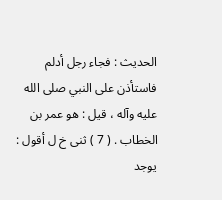الحديث : فجاء رجل أدلم فاستأذن على النبي صلى الله عليه وآله ، قيل : هو عمر بن الخطاب . ( 7 ) ثنى خ ل أقول : يوجد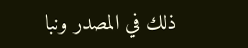ذلك في المصدر ونبا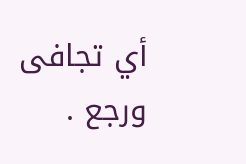أي تجافى ورجع .